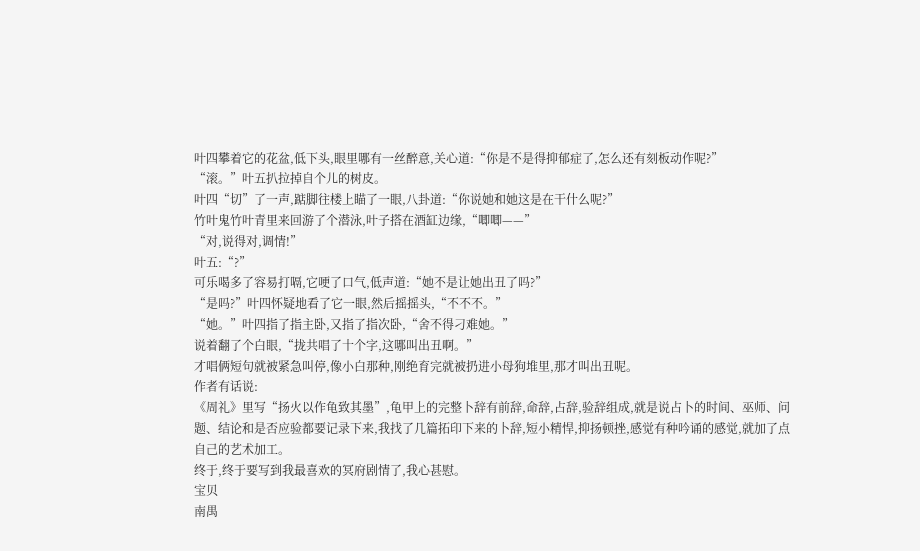叶四攀着它的花盆,低下头,眼里哪有一丝醉意,关心道:“你是不是得抑郁症了,怎么还有刻板动作呢?”
“滚。”叶五扒拉掉自个儿的树皮。
叶四“切”了一声,踮脚往楼上瞄了一眼,八卦道:“你说她和她这是在干什么呢?”
竹叶鬼竹叶青里来回游了个潜泳,叶子搭在酒缸边缘,“唧唧——”
“对,说得对,调情!”
叶五:“?”
可乐喝多了容易打嗝,它哽了口气,低声道:“她不是让她出丑了吗?”
“是吗?”叶四怀疑地看了它一眼,然后摇摇头,“不不不。”
“她。”叶四指了指主卧,又指了指次卧,“舍不得刁难她。”
说着翻了个白眼,“拢共唱了十个字,这哪叫出丑啊。”
才唱俩短句就被紧急叫停,像小白那种,刚绝育完就被扔进小母狗堆里,那才叫出丑呢。
作者有话说:
《周礼》里写“扬火以作龟致其墨”,龟甲上的完整卜辞有前辞,命辞,占辞,验辞组成,就是说占卜的时间、巫师、问题、结论和是否应验都要记录下来,我找了几篇拓印下来的卜辞,短小精悍,抑扬顿挫,感觉有种吟诵的感觉,就加了点自己的艺术加工。
终于,终于要写到我最喜欢的冥府剧情了,我心甚慰。
宝贝
南禺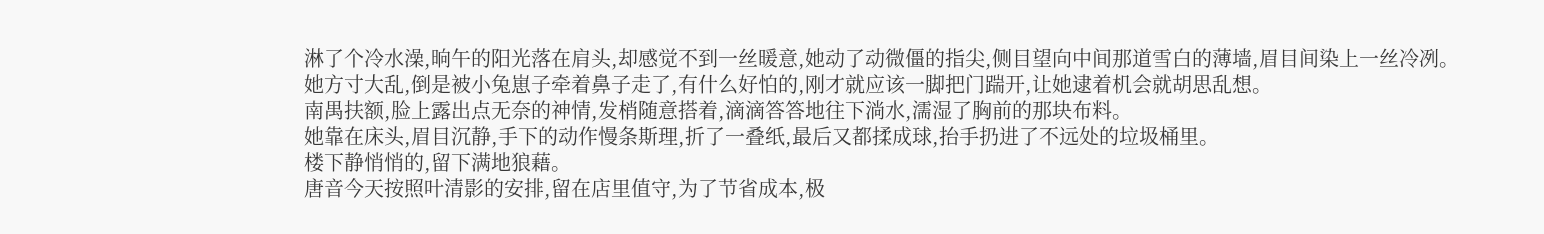淋了个冷水澡,晌午的阳光落在肩头,却感觉不到一丝暖意,她动了动微僵的指尖,侧目望向中间那道雪白的薄墙,眉目间染上一丝冷冽。
她方寸大乱,倒是被小兔崽子牵着鼻子走了,有什么好怕的,刚才就应该一脚把门踹开,让她逮着机会就胡思乱想。
南禺扶额,脸上露出点无奈的神情,发梢随意搭着,滴滴答答地往下淌水,濡湿了胸前的那块布料。
她靠在床头,眉目沉静,手下的动作慢条斯理,折了一叠纸,最后又都揉成球,抬手扔进了不远处的垃圾桶里。
楼下静悄悄的,留下满地狼藉。
唐音今天按照叶清影的安排,留在店里值守,为了节省成本,极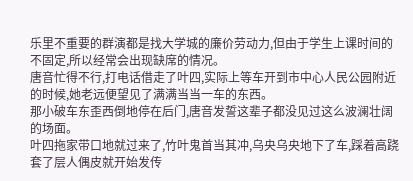乐里不重要的群演都是找大学城的廉价劳动力,但由于学生上课时间的不固定,所以经常会出现缺席的情况。
唐音忙得不行,打电话借走了叶四,实际上等车开到市中心人民公园附近的时候,她老远便望见了满满当当一车的东西。
那小破车东歪西倒地停在后门,唐音发誓这辈子都没见过这么波澜壮阔的场面。
叶四拖家带口地就过来了,竹叶鬼首当其冲,乌央乌央地下了车,踩着高跷套了层人偶皮就开始发传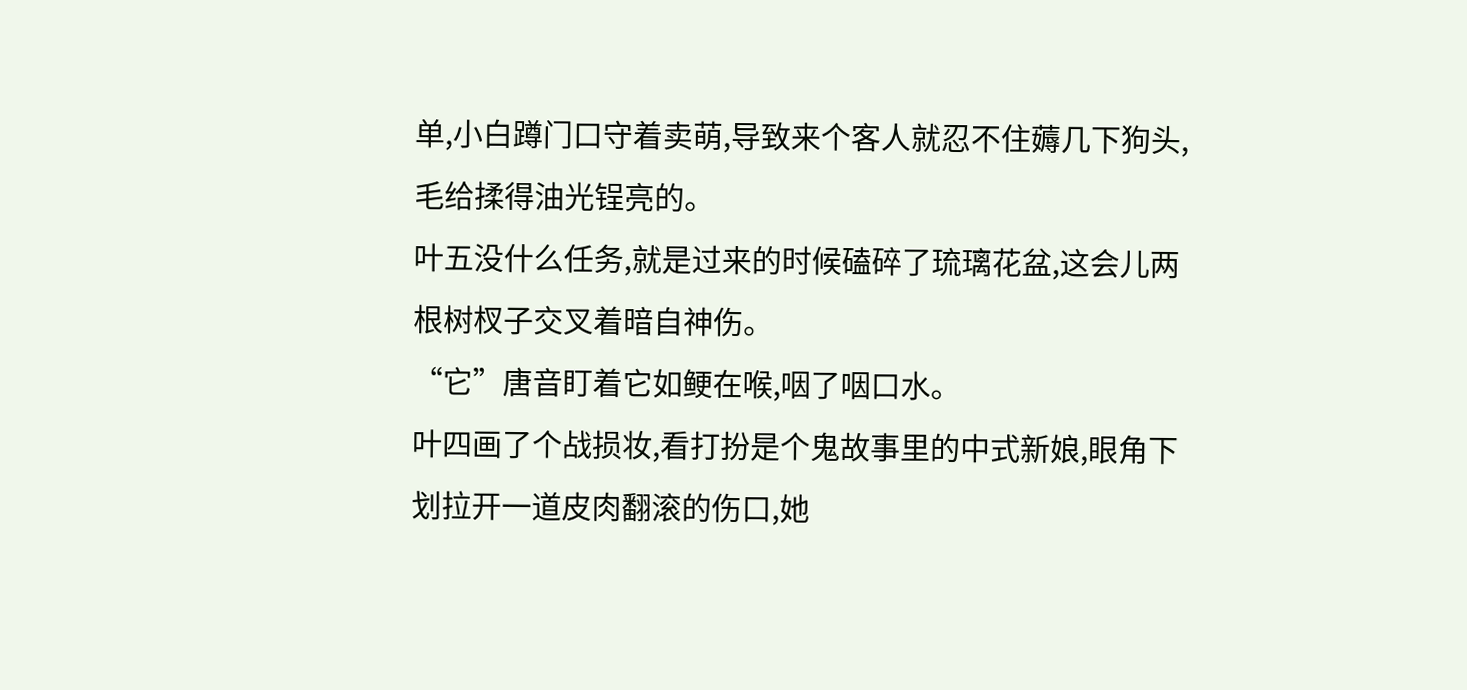单,小白蹲门口守着卖萌,导致来个客人就忍不住薅几下狗头,毛给揉得油光锃亮的。
叶五没什么任务,就是过来的时候磕碎了琉璃花盆,这会儿两根树杈子交叉着暗自神伤。
“它”唐音盯着它如鲠在喉,咽了咽口水。
叶四画了个战损妆,看打扮是个鬼故事里的中式新娘,眼角下划拉开一道皮肉翻滚的伤口,她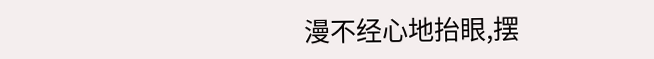漫不经心地抬眼,摆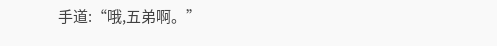手道:“哦,五弟啊。”